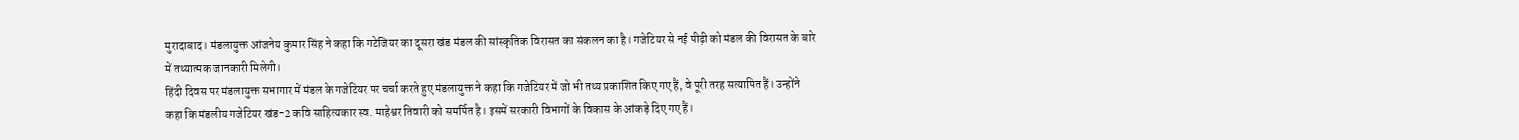मुरादाबाद। मंडलायुक्त आंजनेय कुमार सिंह ने कहा कि गटेजियर का दूसरा खंड मंडल की सांस्कृतिक विरासत का संकलन का है। गजेटियर से नई पीढ़ी को मंडल की विरासत के बारे में तथ्यात्मक जानकारी मिलेगी।
हिंदी दिवस पर मंडलायुक्त सभागार में मंडल के गजेटियर पर चर्चा करते हुए मंडलायुक्त ने कहा कि गजेटियर में जो भी तथ्य प्रकाशित किए गए हैं, वे पूरी तरह सत्यापित हैं। उन्होंने कहा कि मंडलीय गजेटियर खंड-2 कवि साहित्यकार स्व. माहेश्वर तिवारी को समर्पित है। इसमें सरकारी विभागों के विकास के आंकड़े दिए गए हैं।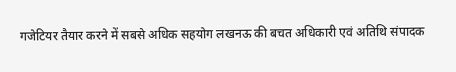गजेटियर तैयार करने में सबसे अधिक सहयोग लखनऊ की बचत अधिकारी एवं अतिथि संपादक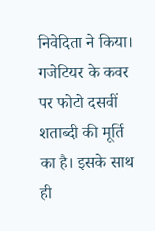निवेदिता ने किया। गजेटियर के कवर पर फोटो दसवीं शताब्दी की मूर्ति का है। इसके साथ ही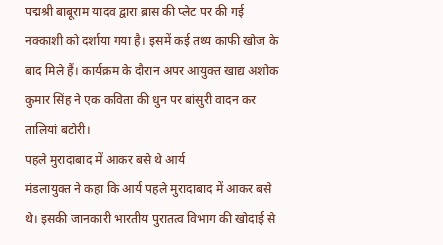पद्मश्री बाबूराम यादव द्वारा ब्रास की प्लेट पर की गई नक्काशी को दर्शाया गया है। इसमें कई तथ्य काफी खोज के बाद मिले हैं। कार्यक्रम के दौरान अपर आयुक्त खाद्य अशोक कुमार सिंह ने एक कविता की धुन पर बांसुरी वादन कर तालियां बटोरी।
पहले मुरादाबाद में आकर बसे थे आर्य
मंडलायुक्त ने कहा कि आर्य पहले मुरादाबाद में आकर बसे थे। इसकी जानकारी भारतीय पुरातत्व विभाग की खोदाई से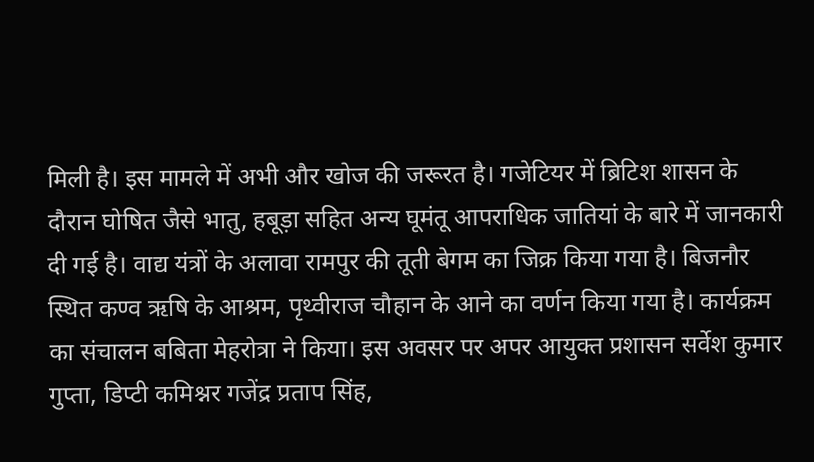मिली है। इस मामले में अभी और खोज की जरूरत है। गजेटियर में ब्रिटिश शासन के दौरान घोषित जैसे भातु, हबूड़ा सहित अन्य घूमंतू आपराधिक जातियां के बारे में जानकारी दी गई है। वाद्य यंत्रों के अलावा रामपुर की तूती बेगम का जिक्र किया गया है। बिजनौर स्थित कण्व ऋषि के आश्रम, पृथ्वीराज चौहान के आने का वर्णन किया गया है। कार्यक्रम का संचालन बबिता मेहरोत्रा ने किया। इस अवसर पर अपर आयुक्त प्रशासन सर्वेश कुमार गुप्ता, डिप्टी कमिश्नर गजेंद्र प्रताप सिंह,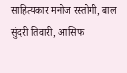साहित्यकार मनोज रस्तोगी, बाल सुंदरी तिवारी, आसिफ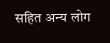सहित अन्य लोग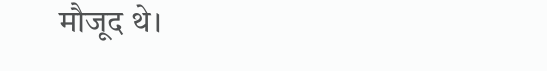मौजूद थे।